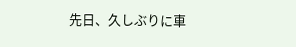先日、久しぶりに車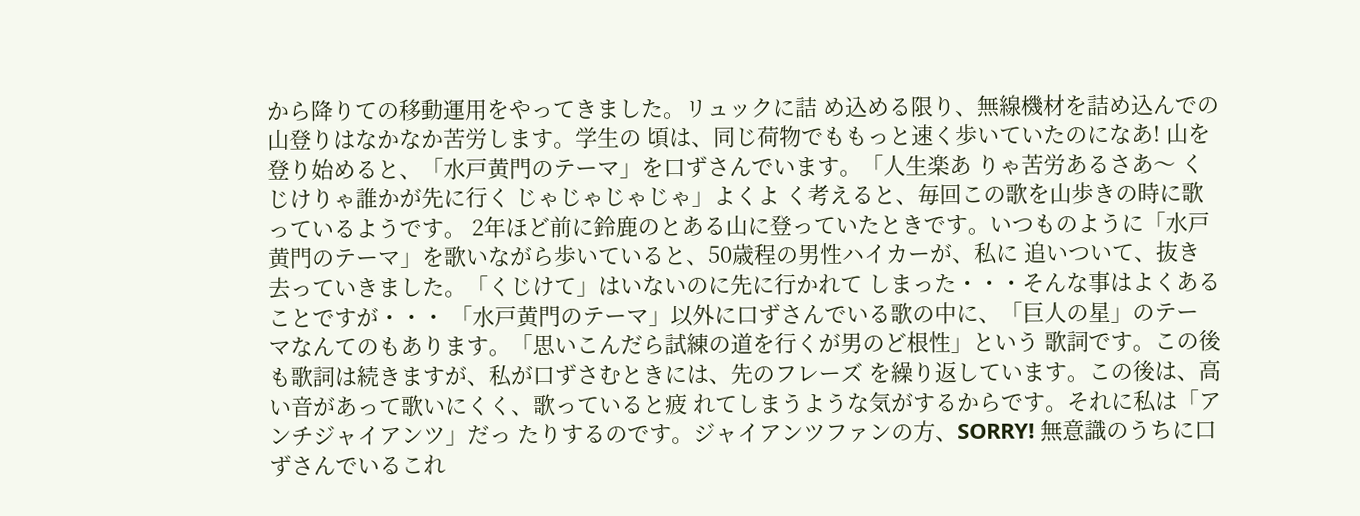から降りての移動運用をやってきました。リュックに詰 め込める限り、無線機材を詰め込んでの山登りはなかなか苦労します。学生の 頃は、同じ荷物でももっと速く歩いていたのになあ! 山を登り始めると、「水戸黄門のテーマ」を口ずさんでいます。「人生楽あ りゃ苦労あるさあ〜 くじけりゃ誰かが先に行く じゃじゃじゃじゃ」よくよ く考えると、毎回この歌を山歩きの時に歌っているようです。 2年ほど前に鈴鹿のとある山に登っていたときです。いつものように「水戸 黄門のテーマ」を歌いながら歩いていると、50歳程の男性ハイカーが、私に 追いついて、抜き去っていきました。「くじけて」はいないのに先に行かれて しまった・・・そんな事はよくあることですが・・・ 「水戸黄門のテーマ」以外に口ずさんでいる歌の中に、「巨人の星」のテー マなんてのもあります。「思いこんだら試練の道を行くが男のど根性」という 歌詞です。この後も歌詞は続きますが、私が口ずさむときには、先のフレーズ を繰り返しています。この後は、高い音があって歌いにくく、歌っていると疲 れてしまうような気がするからです。それに私は「アンチジャイアンツ」だっ たりするのです。ジャイアンツファンの方、SORRY! 無意識のうちに口ずさんでいるこれ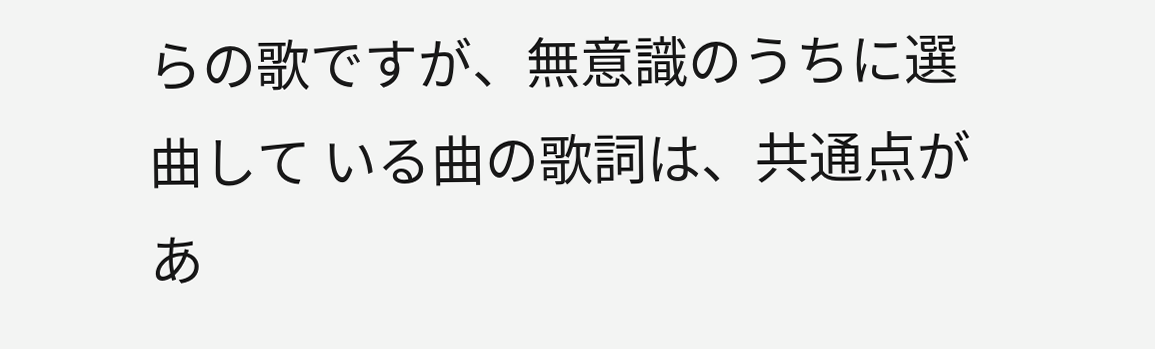らの歌ですが、無意識のうちに選曲して いる曲の歌詞は、共通点があ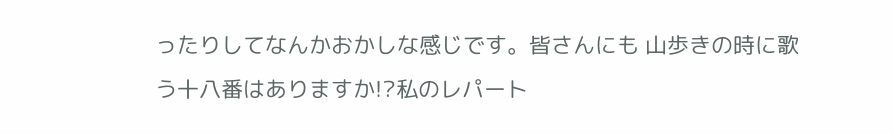ったりしてなんかおかしな感じです。皆さんにも 山歩きの時に歌う十八番はありますか!?私のレパート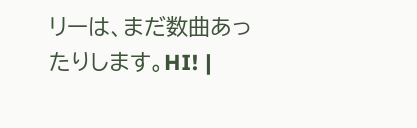リーは、まだ数曲あっ たりします。HI! |